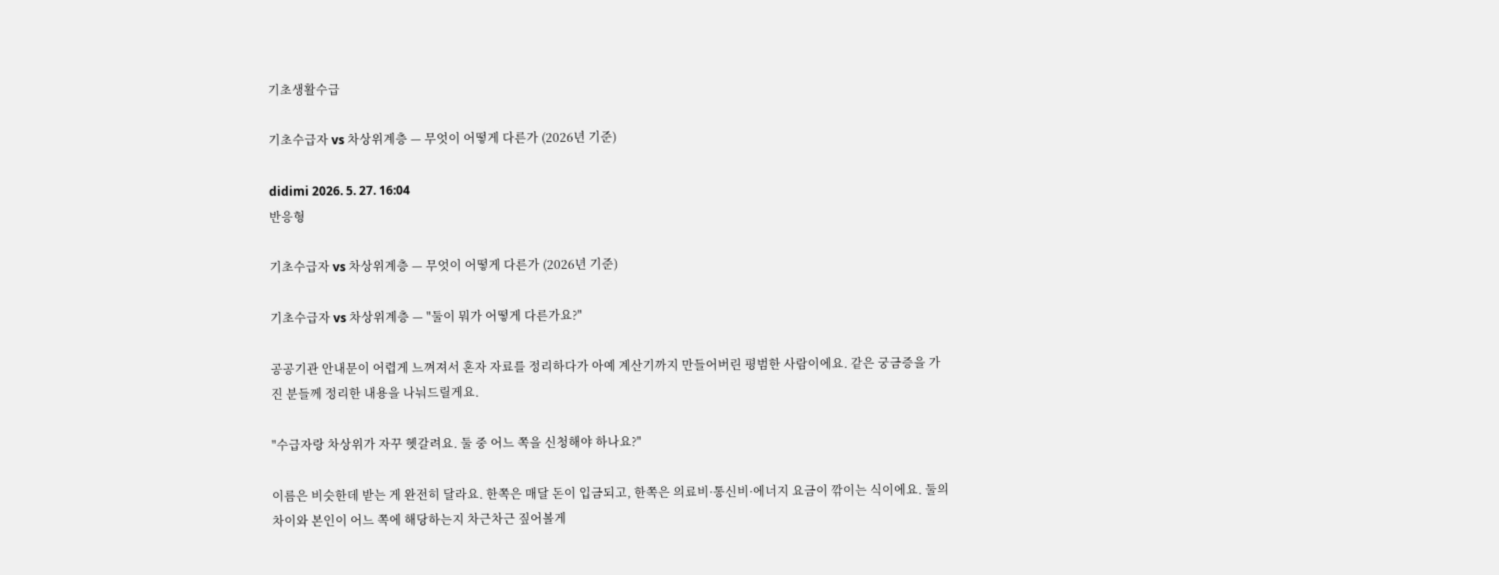기초생활수급

기초수급자 vs 차상위계층 — 무엇이 어떻게 다른가 (2026년 기준)

didimi 2026. 5. 27. 16:04
반응형

기초수급자 vs 차상위계층 — 무엇이 어떻게 다른가 (2026년 기준)

기초수급자 vs 차상위계층 — "둘이 뭐가 어떻게 다른가요?"

공공기관 안내문이 어렵게 느껴져서 혼자 자료를 정리하다가 아예 계산기까지 만들어버린 평범한 사람이에요. 같은 궁금증을 가진 분들께 정리한 내용을 나눠드릴게요.

"수급자랑 차상위가 자꾸 헷갈려요. 둘 중 어느 쪽을 신청해야 하나요?"

이름은 비슷한데 받는 게 완전히 달라요. 한쪽은 매달 돈이 입금되고, 한쪽은 의료비·통신비·에너지 요금이 깎이는 식이에요. 둘의 차이와 본인이 어느 쪽에 해당하는지 차근차근 짚어볼게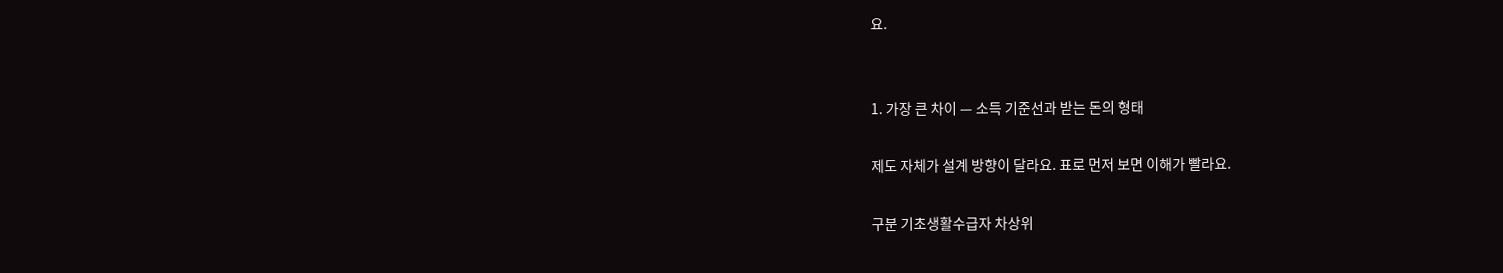요.


1. 가장 큰 차이 — 소득 기준선과 받는 돈의 형태

제도 자체가 설계 방향이 달라요. 표로 먼저 보면 이해가 빨라요.

구분 기초생활수급자 차상위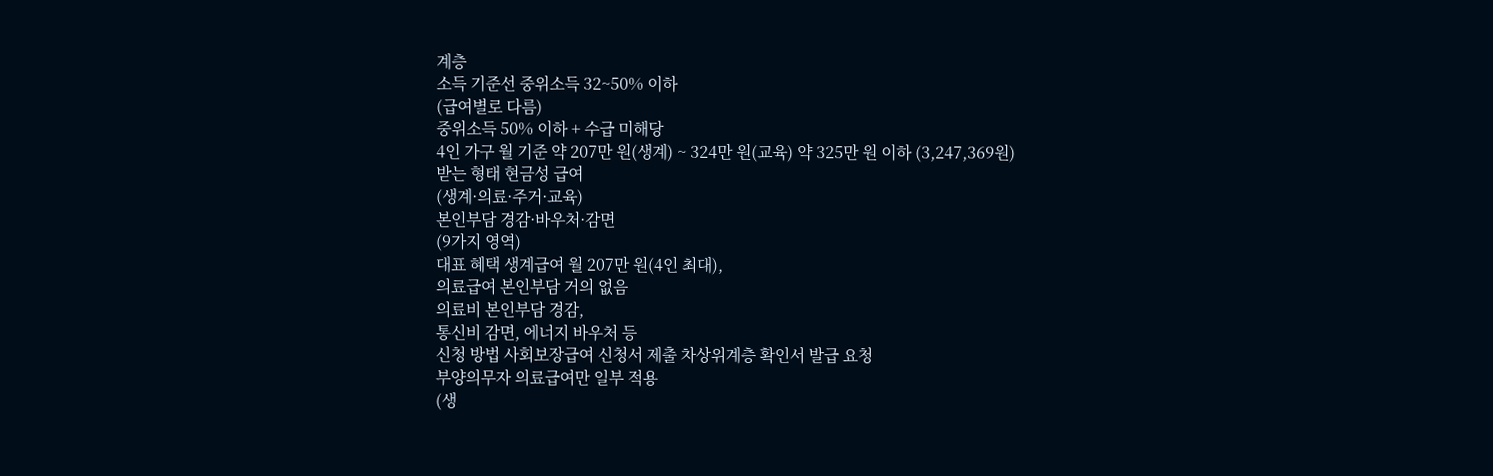계층
소득 기준선 중위소득 32~50% 이하
(급여별로 다름)
중위소득 50% 이하 + 수급 미해당
4인 가구 월 기준 약 207만 원(생계) ~ 324만 원(교육) 약 325만 원 이하 (3,247,369원)
받는 형태 현금성 급여
(생계·의료·주거·교육)
본인부담 경감·바우처·감면
(9가지 영역)
대표 혜택 생계급여 월 207만 원(4인 최대),
의료급여 본인부담 거의 없음
의료비 본인부담 경감,
통신비 감면, 에너지 바우처 등
신청 방법 사회보장급여 신청서 제출 차상위계층 확인서 발급 요청
부양의무자 의료급여만 일부 적용
(생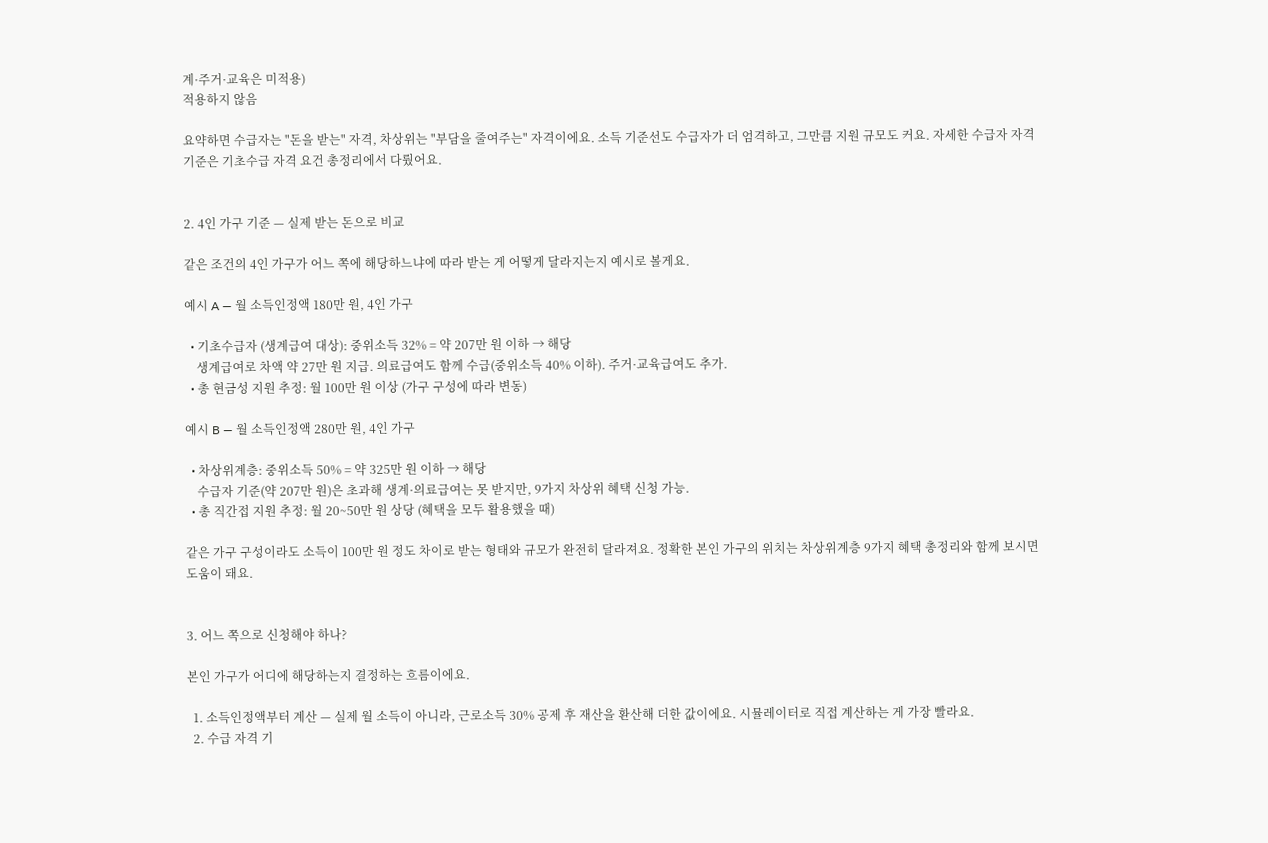계·주거·교육은 미적용)
적용하지 않음

요약하면 수급자는 "돈을 받는" 자격, 차상위는 "부담을 줄여주는" 자격이에요. 소득 기준선도 수급자가 더 엄격하고, 그만큼 지원 규모도 커요. 자세한 수급자 자격 기준은 기초수급 자격 요건 총정리에서 다뤘어요.


2. 4인 가구 기준 — 실제 받는 돈으로 비교

같은 조건의 4인 가구가 어느 쪽에 해당하느냐에 따라 받는 게 어떻게 달라지는지 예시로 볼게요.

예시 A — 월 소득인정액 180만 원, 4인 가구

  • 기초수급자 (생계급여 대상): 중위소득 32% = 약 207만 원 이하 → 해당
    생계급여로 차액 약 27만 원 지급. 의료급여도 함께 수급(중위소득 40% 이하). 주거·교육급여도 추가.
  • 총 현금성 지원 추정: 월 100만 원 이상 (가구 구성에 따라 변동)

예시 B — 월 소득인정액 280만 원, 4인 가구

  • 차상위계층: 중위소득 50% = 약 325만 원 이하 → 해당
    수급자 기준(약 207만 원)은 초과해 생계·의료급여는 못 받지만, 9가지 차상위 혜택 신청 가능.
  • 총 직간접 지원 추정: 월 20~50만 원 상당 (혜택을 모두 활용했을 때)

같은 가구 구성이라도 소득이 100만 원 정도 차이로 받는 형태와 규모가 완전히 달라져요. 정확한 본인 가구의 위치는 차상위계층 9가지 혜택 총정리와 함께 보시면 도움이 돼요.


3. 어느 쪽으로 신청해야 하나?

본인 가구가 어디에 해당하는지 결정하는 흐름이에요.

  1. 소득인정액부터 계산 — 실제 월 소득이 아니라, 근로소득 30% 공제 후 재산을 환산해 더한 값이에요. 시뮬레이터로 직접 계산하는 게 가장 빨라요.
  2. 수급 자격 기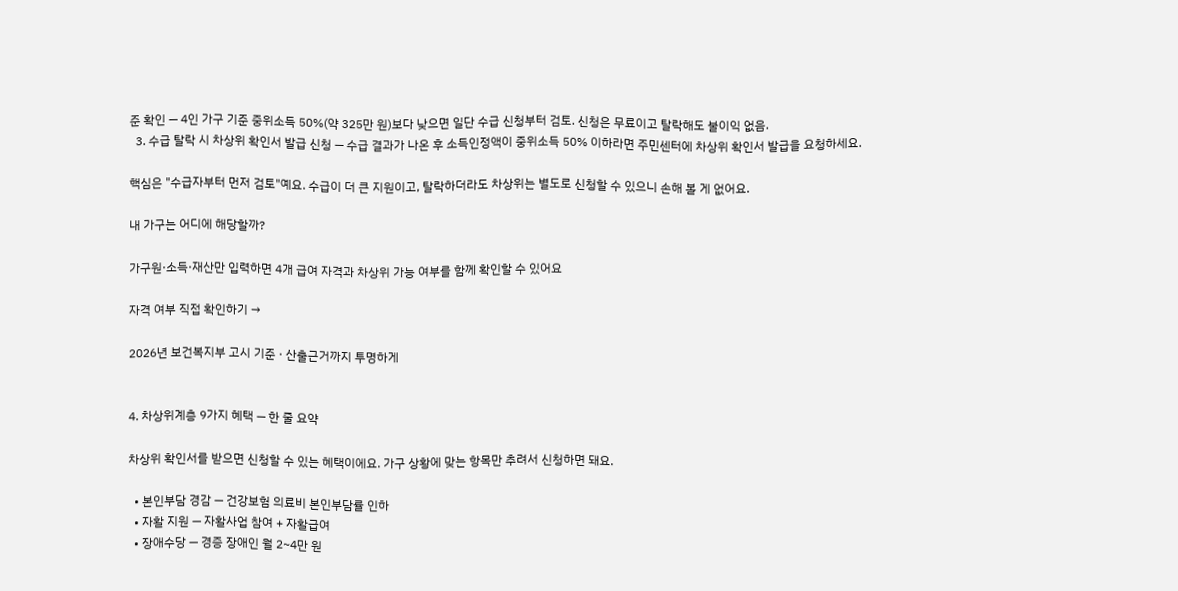준 확인 — 4인 가구 기준 중위소득 50%(약 325만 원)보다 낮으면 일단 수급 신청부터 검토. 신청은 무료이고 탈락해도 불이익 없음.
  3. 수급 탈락 시 차상위 확인서 발급 신청 — 수급 결과가 나온 후 소득인정액이 중위소득 50% 이하라면 주민센터에 차상위 확인서 발급을 요청하세요.

핵심은 "수급자부터 먼저 검토"예요. 수급이 더 큰 지원이고, 탈락하더라도 차상위는 별도로 신청할 수 있으니 손해 볼 게 없어요.

내 가구는 어디에 해당할까?

가구원·소득·재산만 입력하면 4개 급여 자격과 차상위 가능 여부를 함께 확인할 수 있어요

자격 여부 직접 확인하기 →

2026년 보건복지부 고시 기준 · 산출근거까지 투명하게


4. 차상위계층 9가지 혜택 — 한 줄 요약

차상위 확인서를 받으면 신청할 수 있는 혜택이에요. 가구 상황에 맞는 항목만 추려서 신청하면 돼요.

  • 본인부담 경감 — 건강보험 의료비 본인부담률 인하
  • 자활 지원 — 자활사업 참여 + 자활급여
  • 장애수당 — 경증 장애인 월 2~4만 원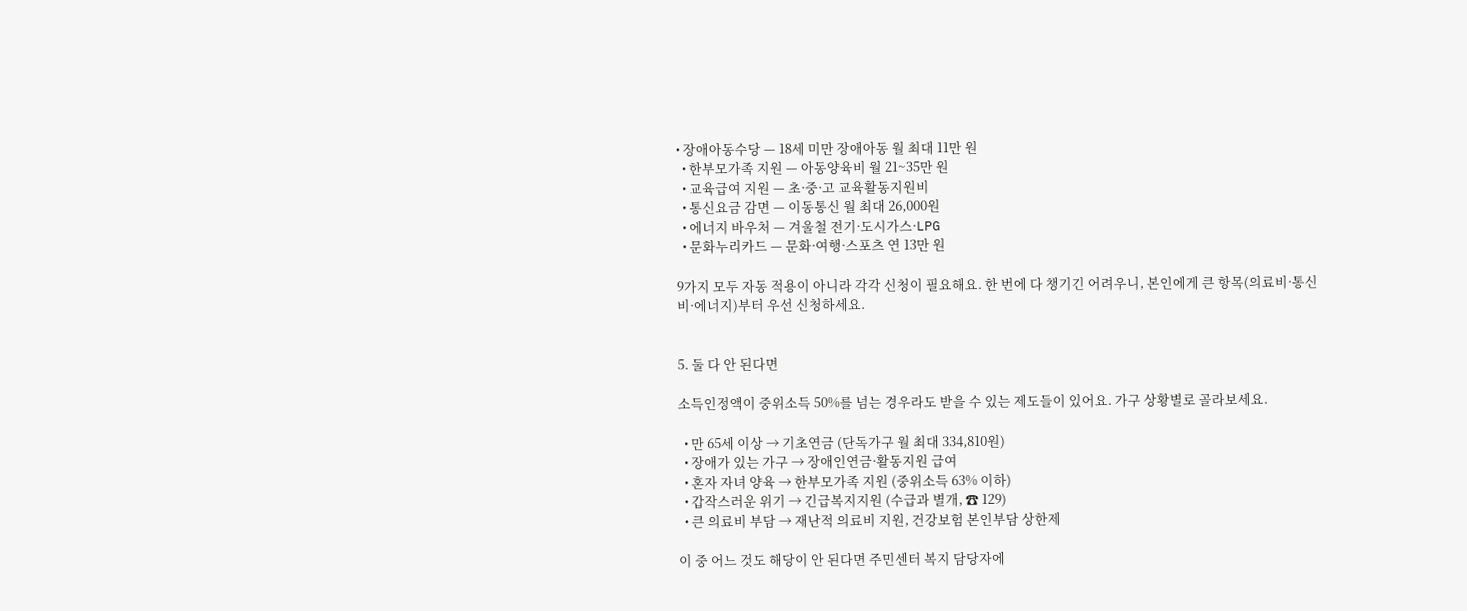• 장애아동수당 — 18세 미만 장애아동 월 최대 11만 원
  • 한부모가족 지원 — 아동양육비 월 21~35만 원
  • 교육급여 지원 — 초·중·고 교육활동지원비
  • 통신요금 감면 — 이동통신 월 최대 26,000원
  • 에너지 바우처 — 겨울철 전기·도시가스·LPG
  • 문화누리카드 — 문화·여행·스포츠 연 13만 원

9가지 모두 자동 적용이 아니라 각각 신청이 필요해요. 한 번에 다 챙기긴 어려우니, 본인에게 큰 항목(의료비·통신비·에너지)부터 우선 신청하세요.


5. 둘 다 안 된다면

소득인정액이 중위소득 50%를 넘는 경우라도 받을 수 있는 제도들이 있어요. 가구 상황별로 골라보세요.

  • 만 65세 이상 → 기초연금 (단독가구 월 최대 334,810원)
  • 장애가 있는 가구 → 장애인연금·활동지원 급여
  • 혼자 자녀 양육 → 한부모가족 지원 (중위소득 63% 이하)
  • 갑작스러운 위기 → 긴급복지지원 (수급과 별개, ☎ 129)
  • 큰 의료비 부담 → 재난적 의료비 지원, 건강보험 본인부담 상한제

이 중 어느 것도 해당이 안 된다면 주민센터 복지 담당자에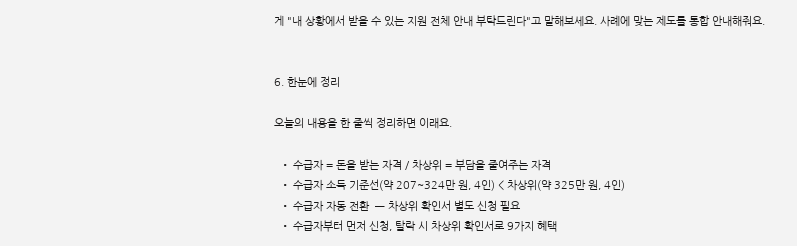게 "내 상황에서 받을 수 있는 지원 전체 안내 부탁드린다"고 말해보세요. 사례에 맞는 제도를 통합 안내해줘요.


6. 한눈에 정리

오늘의 내용을 한 줄씩 정리하면 이래요.

  • 수급자 = 돈을 받는 자격 / 차상위 = 부담을 줄여주는 자격
  • 수급자 소득 기준선(약 207~324만 원, 4인) < 차상위(약 325만 원, 4인)
  • 수급자 자동 전환  — 차상위 확인서 별도 신청 필요
  • 수급자부터 먼저 신청, 탈락 시 차상위 확인서로 9가지 혜택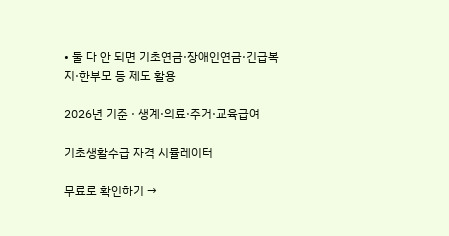• 둘 다 안 되면 기초연금·장애인연금·긴급복지·한부모 등 제도 활용

2026년 기준 · 생계·의료·주거·교육급여

기초생활수급 자격 시뮬레이터

무료로 확인하기 →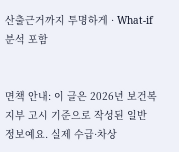산출근거까지 투명하게 · What-if 분석 포함


면책 안내: 이 글은 2026년 보건복지부 고시 기준으로 작성된 일반 정보예요. 실제 수급·차상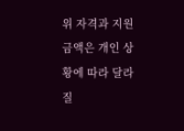위 자격과 지원 금액은 개인 상황에 따라 달라질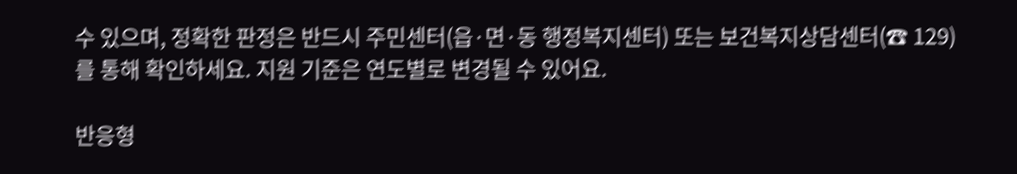수 있으며, 정확한 판정은 반드시 주민센터(읍·면·동 행정복지센터) 또는 보건복지상담센터(☎ 129)를 통해 확인하세요. 지원 기준은 연도별로 변경될 수 있어요.

반응형